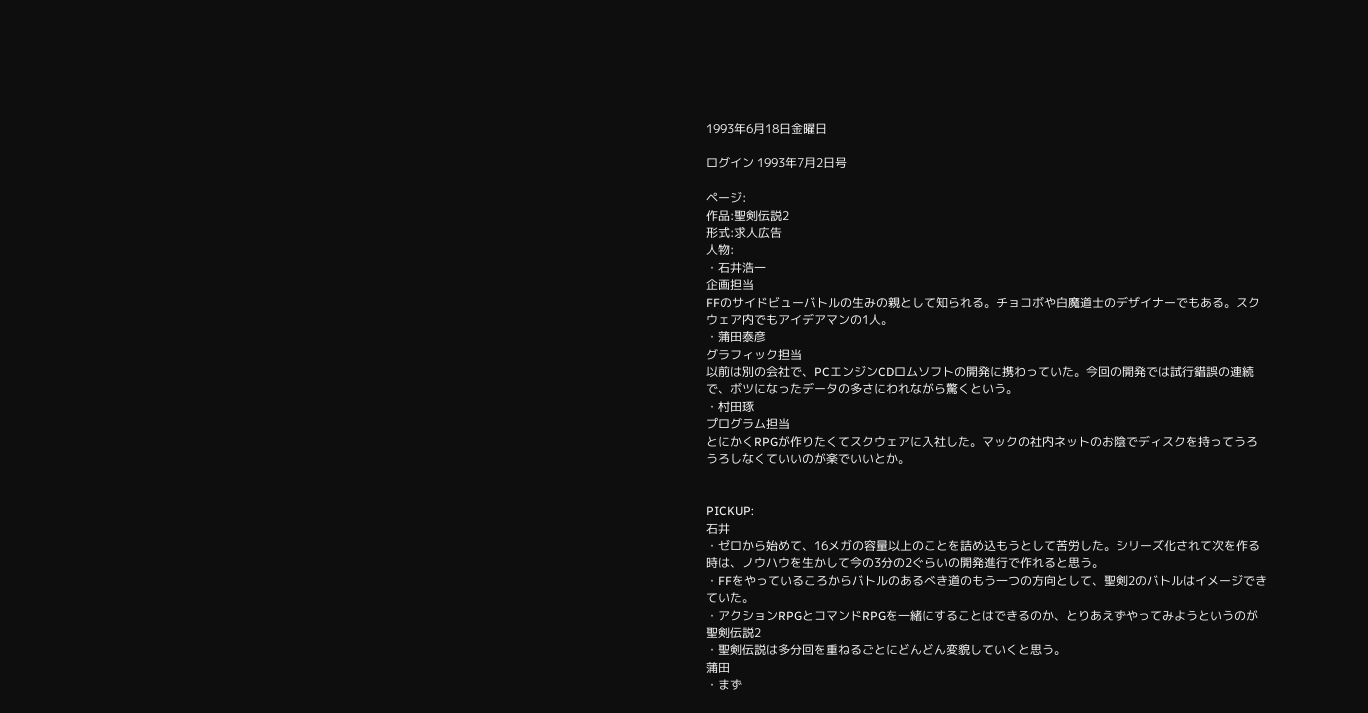1993年6月18日金曜日

ログイン 1993年7月2日号

ページ:
作品:聖剣伝説2
形式:求人広告
人物:
・石井浩一
企画担当
FFのサイドビューバトルの生みの親として知られる。チョコボや白魔道士のデザイナーでもある。スクウェア内でもアイデアマンの1人。
・蒲田泰彦
グラフィック担当
以前は別の会社で、PCエンジンCDロムソフトの開発に携わっていた。今回の開発では試行錯誤の連続で、ボツになったデータの多さにわれながら驚くという。
・村田琢
プログラム担当
とにかくRPGが作りたくてスクウェアに入社した。マックの社内ネットのお陰でディスクを持ってうろうろしなくていいのが楽でいいとか。


PICKUP:
石井
・ゼロから始めて、16メガの容量以上のことを詰め込もうとして苦労した。シリーズ化されて次を作る時は、ノウハウを生かして今の3分の2ぐらいの開発進行で作れると思う。
・FFをやっているころからバトルのあるべき道のもう一つの方向として、聖剣2のバトルはイメージできていた。
・アクションRPGとコマンドRPGを一緒にすることはできるのか、とりあえずやってみようというのが聖剣伝説2
・聖剣伝説は多分回を重ねるごとにどんどん変貌していくと思う。
蒲田
・まず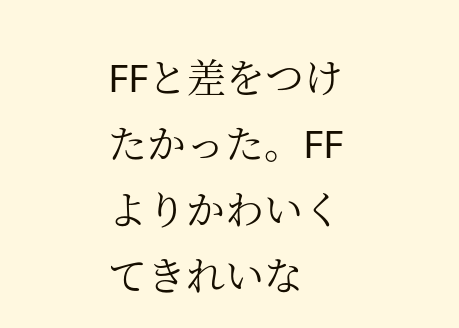FFと差をつけたかった。FFよりかわいくてきれいな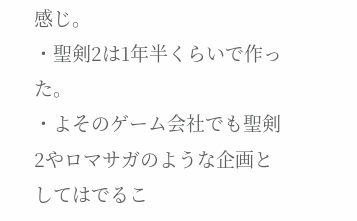感じ。
・聖剣2は1年半くらいで作った。
・よそのゲーム会社でも聖剣2やロマサガのような企画としてはでるこ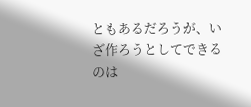ともあるだろうが、いざ作ろうとしてできるのは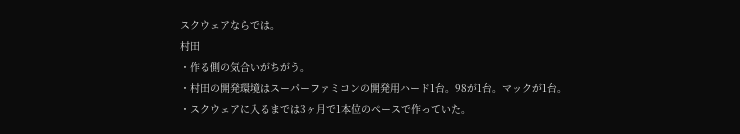スクウェアならでは。
村田
・作る側の気合いがちがう。
・村田の開発環境はスーパーファミコンの開発用ハード1台。98が1台。マックが1台。
・スクウェアに入るまでは3ヶ月で1本位のペースで作っていた。